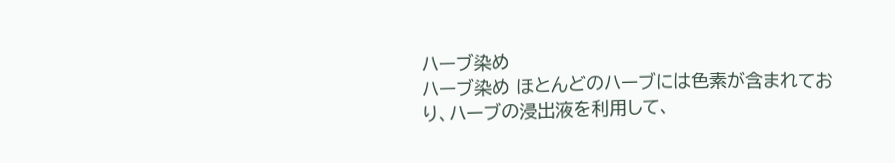ハーブ染め
ハーブ染め ほとんどのハーブには色素が含まれており、ハーブの浸出液を利用して、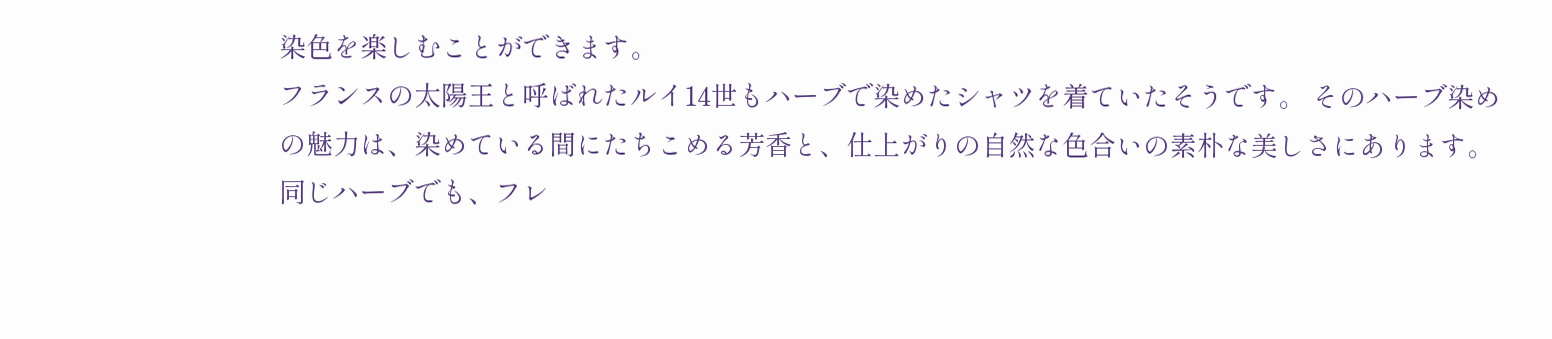染色を楽しむことができます。
フランスの太陽王と呼ばれたルイ14世もハーブで染めたシャツを着ていたそうです。 そのハーブ染めの魅力は、染めている間にたちこめる芳香と、仕上がりの自然な色合いの素朴な美しさにあります。 同じハーブでも、フレ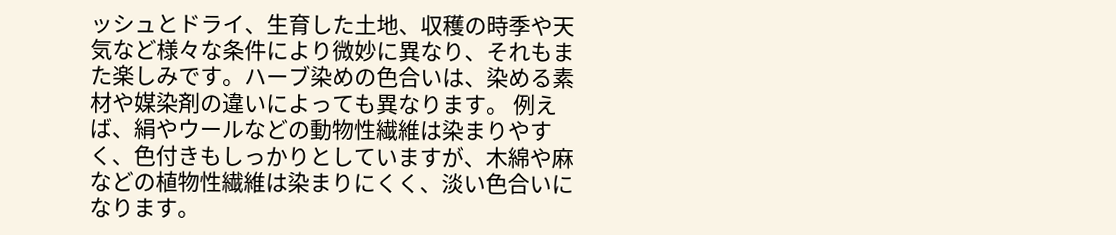ッシュとドライ、生育した土地、収穫の時季や天気など様々な条件により微妙に異なり、それもまた楽しみです。ハーブ染めの色合いは、染める素材や媒染剤の違いによっても異なります。 例えば、絹やウールなどの動物性繊維は染まりやすく、色付きもしっかりとしていますが、木綿や麻などの植物性繊維は染まりにくく、淡い色合いになります。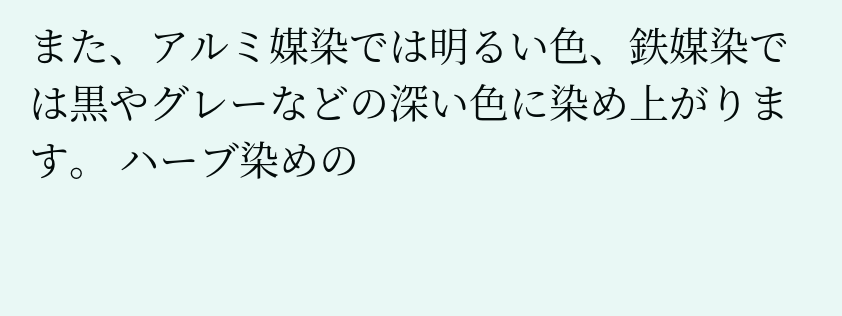また、アルミ媒染では明るい色、鉄媒染では黒やグレーなどの深い色に染め上がります。 ハーブ染めの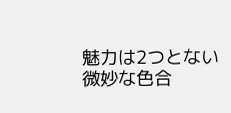魅力は2つとない微妙な色合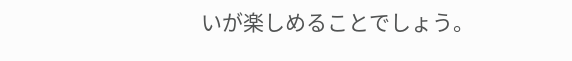いが楽しめることでしょう。